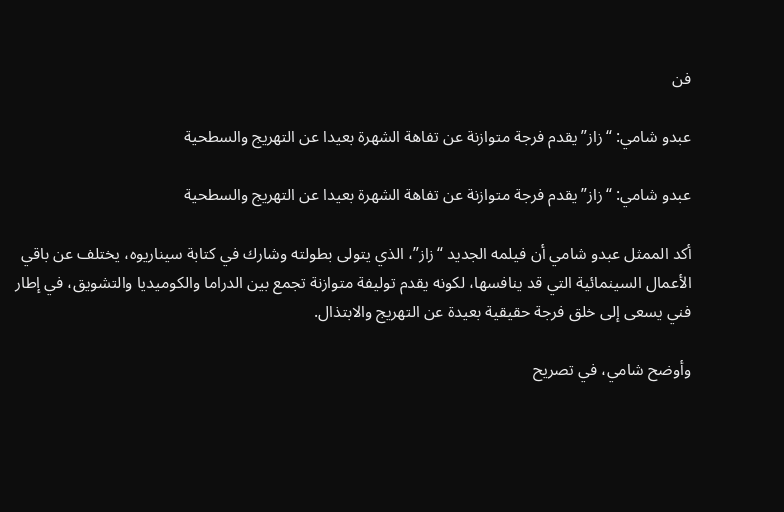فن

عبدو شامي: “زاز” يقدم فرجة متوازنة عن تفاهة الشهرة بعيدا عن التهريج والسطحية

عبدو شامي: “زاز” يقدم فرجة متوازنة عن تفاهة الشهرة بعيدا عن التهريج والسطحية

أكد الممثل عبدو شامي أن فيلمه الجديد “زاز”، الذي يتولى بطولته وشارك في كتابة سيناريوه، يختلف عن باقي الأعمال السينمائية التي قد ينافسها، لكونه يقدم توليفة متوازنة تجمع بين الدراما والكوميديا والتشويق، في إطار فني يسعى إلى خلق فرجة حقيقية بعيدة عن التهريج والابتذال.

وأوضح شامي، في تصريح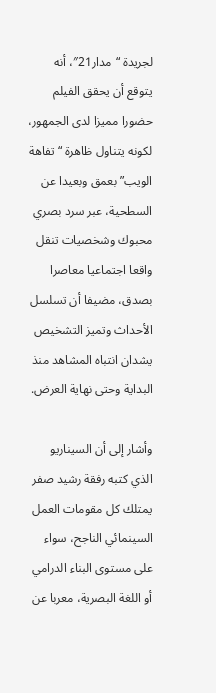لجريدة “مدار21″، أنه يتوقع أن يحقق الفيلم حضورا مميزا لدى الجمهور، لكونه يتناول ظاهرة “تفاهة الويب” بعمق وبعيدا عن السطحية، عبر سرد بصري محبوك وشخصيات تنقل واقعا اجتماعيا معاصرا بصدق، مضيفا أن تسلسل الأحداث وتميز التشخيص يشدان انتباه المشاهد منذ البداية وحتى نهاية العرض.

وأشار إلى أن السيناريو الذي كتبه رفقة رشيد صفر يمتلك كل مقومات العمل السينمائي الناجح، سواء على مستوى البناء الدرامي أو اللغة البصرية، معربا عن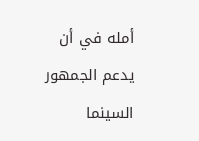أمله في أن يدعم الجمهور السينما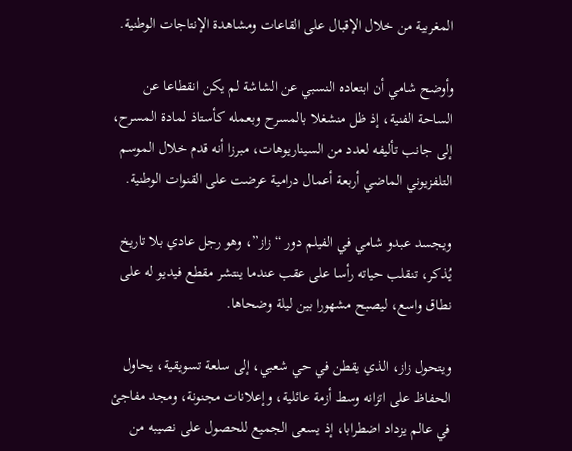المغربية من خلال الإقبال على القاعات ومشاهدة الإنتاجات الوطنية.

وأوضح شامي أن ابتعاده النسبي عن الشاشة لم يكن انقطاعا عن الساحة الفنية، إذ ظل منشغلا بالمسرح وبعمله كأستاذ لمادة المسرح، إلى جانب تأليفه لعدد من السيناريوهات، مبرزا أنه قدم خلال الموسم التلفزيوني الماضي أربعة أعمال درامية عرضت على القنوات الوطنية.

ويجسد عبدو شامي في الفيلم دور “زاز”، وهو رجل عادي بلا تاريخ يُذكر، تنقلب حياته رأسا على عقب عندما ينتشر مقطع فيديو له على نطاق واسع، ليصبح مشهورا بين ليلة وضحاها.

ويتحول زاز، الذي يقطن في حي شعبي، إلى سلعة تسويقية، يحاول الحفاظ على اتزانه وسط أزمة عائلية، وإعلانات مجنونة، ومجد مفاجئ في عالم يزداد اضطرابا، إذ يسعى الجميع للحصول على نصيبه من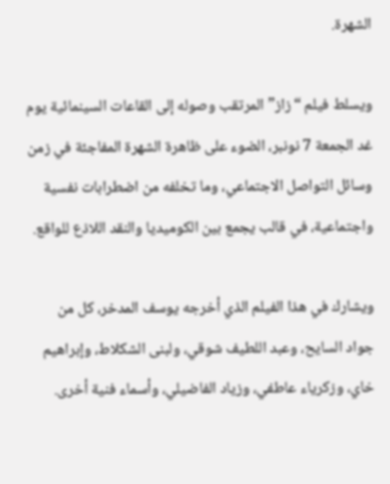الشهرة.

ويسلط فيلم “زاز” المرتقب وصوله إلى القاعات السينمائية يوم غد الجمعة 7 نونبر، الضوء على ظاهرة الشهرة المفاجئة في زمن وسائل التواصل الاجتماعي، وما تخلفه من اضطرابات نفسية واجتماعية، في قالب يجمع بين الكوميديا والنقد اللاذع للواقع.

ويشارك في هذا الفيلم الذي أخرجه يوسف المدخر، كل من جواد السايح، وعبد اللطيف شوقي، ولبنى الشكلاط، وإبراهيم خاي، وزكرياء عاطفي، وزياد الفاضيلي، وأسماء فنية أخرى.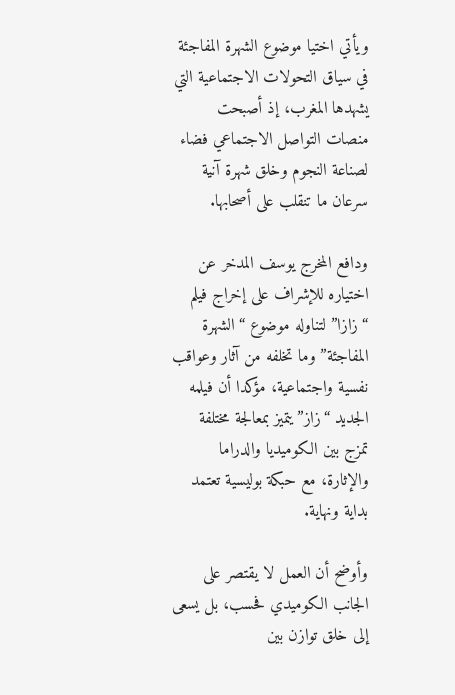ويأتي اختيا موضوع الشهرة المفاجئة في سياق التحولات الاجتماعية التي يشهدها المغرب، إذ أصبحت منصات التواصل الاجتماعي فضاء لصناعة النجوم وخلق شهرة آنية سرعان ما تنقلب على أصحابها.

ودافع المخرج يوسف المدخر عن اختياره للإشراف على إخراج فيلم “زازا” لتناوله موضوع “الشهرة المفاجئة” وما تخلفه من آثار وعواقب نفسية واجتماعية، مؤكدا أن فيلمه الجديد “زاز” يتميز بمعالجة مختلفة تمزج بين الكوميديا والدراما والإثارة، مع حبكة بوليسية تعتمد بداية ونهاية.

وأوضح أن العمل لا يقتصر على الجانب الكوميدي فحسب، بل يسعى إلى خلق توازن بين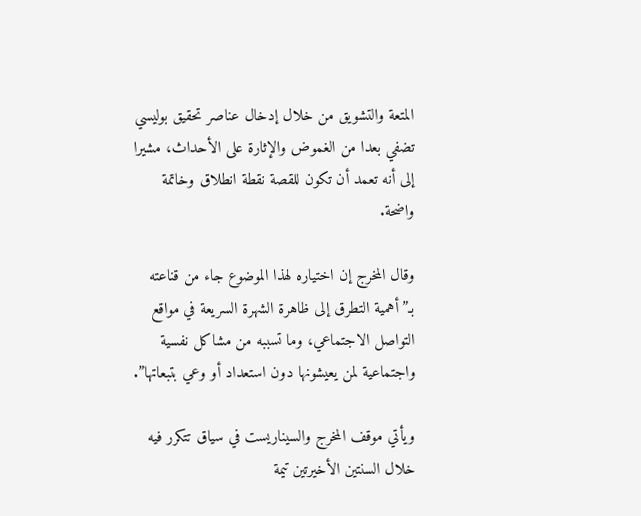المتعة والتشويق من خلال إدخال عناصر تحقيق بوليسي تضفي بعدا من الغموض والإثارة على الأحداث، مشيرا إلى أنه تعمد أن تكون للقصة نقطة انطلاق وخاتمة واضحة.

وقال المخرج إن اختياره لهذا الموضوع جاء من قناعته بـ”أهمية التطرق إلى ظاهرة الشهرة السريعة في مواقع التواصل الاجتماعي، وما تسببه من مشاكل نفسية واجتماعية لمن يعيشونها دون استعداد أو وعي بتبعاتها”.

ويأتي موقف المخرج والسيناريست في سياق تتكرر فيه خلال السنتين الأخيرتين تيمة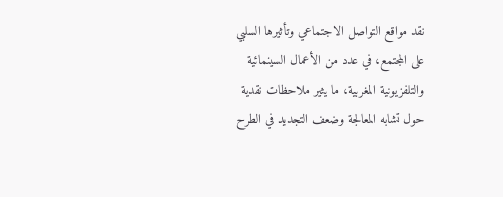نقد مواقع التواصل الاجتماعي وتأثيرها السلبي على المجتمع، في عدد من الأعمال السينمائية والتلفزيونية المغربية، ما يثير ملاحظات نقدية حول تشابه المعالجة وضعف التجديد في الطرح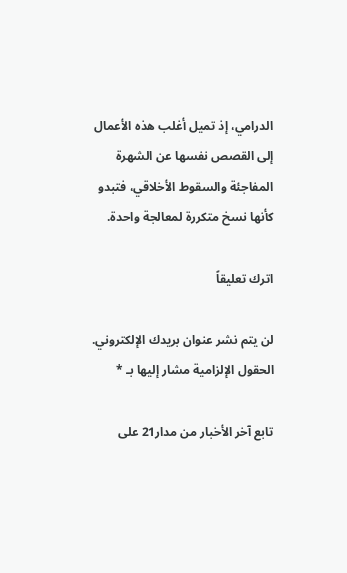الدرامي، إذ تميل أغلب هذه الأعمال إلى القصص نفسها عن الشهرة المفاجئة والسقوط الأخلاقي، فتبدو كأنها نسخ متكررة لمعالجة واحدة.

اترك تعليقاً

لن يتم نشر عنوان بريدك الإلكتروني. الحقول الإلزامية مشار إليها بـ *

تابع آخر الأخبار من مدار21 على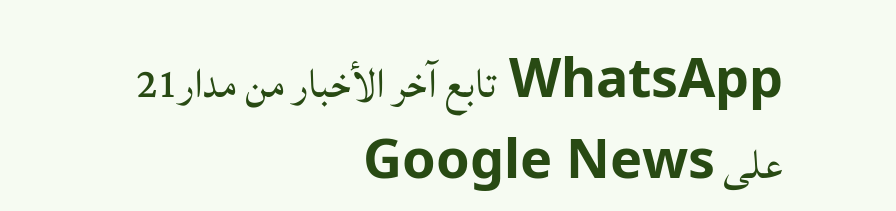WhatsApp تابع آخر الأخبار من مدار21 على Google News